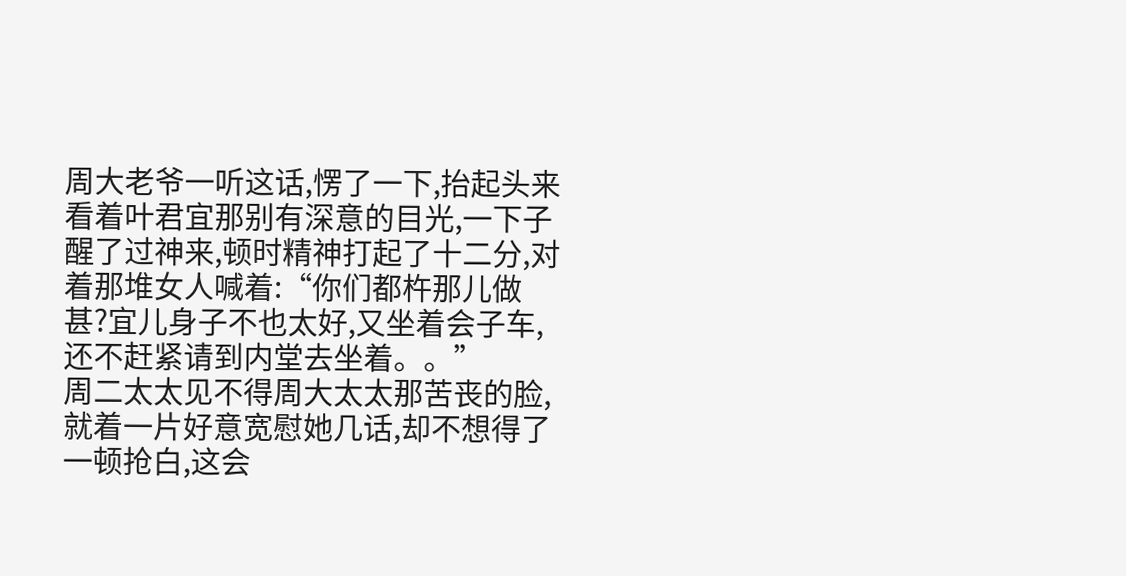周大老爷一听这话,愣了一下,抬起头来看着叶君宜那别有深意的目光,一下子醒了过神来,顿时精神打起了十二分,对着那堆女人喊着:“你们都杵那儿做甚?宜儿身子不也太好,又坐着会子车,还不赶紧请到内堂去坐着。。”
周二太太见不得周大太太那苦丧的脸,就着一片好意宽慰她几话,却不想得了一顿抢白,这会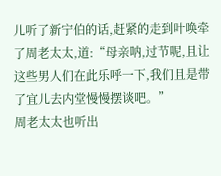儿听了新宁伯的话,赶紧的走到叶唤牵了周老太太,道:“母亲呐,过节呢,且让这些男人们在此乐呼一下,我们且是带了宜儿去内堂慢慢摆谈吧。”
周老太太也听出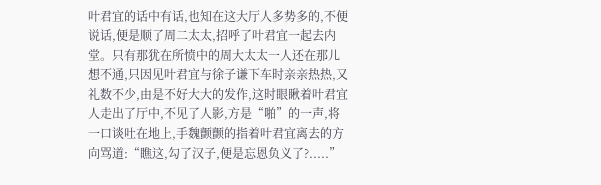叶君宜的话中有话,也知在这大厅人多势多的,不便说话,便是顺了周二太太,招呼了叶君宜一起去内堂。只有那犹在所愤中的周大太太一人还在那儿想不通,只因见叶君宜与徐子谦下车时亲亲热热,又礼数不少,由是不好大大的发作,这时眼瞅着叶君宜人走出了厅中,不见了人影,方是“啪”的一声,将一口谈吐在地上,手魏颤颤的指着叶君宜离去的方向骂道:“瞧这,勾了汉子,便是忘恩负义了?.....”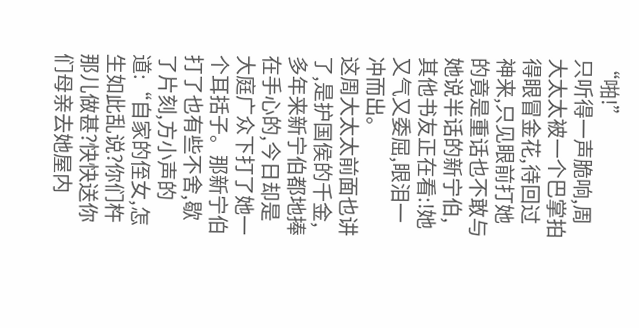“啪!”
只听得一声脆响,周大太太被一个巴掌拍得眼冒金花,待回过神来,只见眼前打她的竟是重话也不敢与她说半话的新宁伯,其他书友正在看:!她又气又委屈,眼泪一冲而出。
这周大太太前面也讲了,是护国侯的千金,多年来新宁伯都地捧在手心的,今日却是大庭广众下打了她一个耳括子。那新宁伯打了也有些不舍,歇了片刻,方小声的道:“自家的侄女,怎生如此乱说?你们杵那儿做甚?快快送你们母亲去她屋内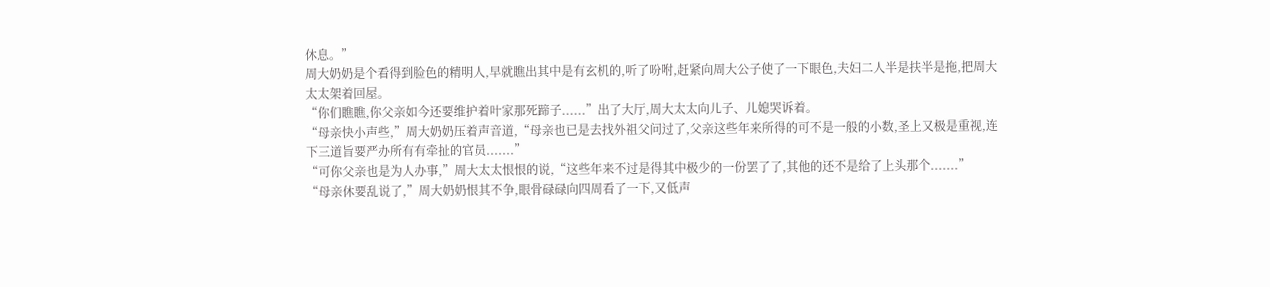休息。”
周大奶奶是个看得到脸色的精明人,早就瞧出其中是有玄机的,听了吩咐,赶紧向周大公子使了一下眼色,夫妇二人半是扶半是拖,把周大太太架着回屋。
“你们瞧瞧,你父亲如今还要维护着叶家那死蹄子......”出了大厅,周大太太向儿子、儿媳哭诉着。
“母亲快小声些,”周大奶奶压着声音道,“母亲也已是去找外祖父问过了,父亲这些年来所得的可不是一般的小数,圣上又极是重视,连下三道旨要严办所有有牵扯的官员.......”
“可你父亲也是为人办事,”周大太太恨恨的说,“这些年来不过是得其中极少的一份罢了了,其他的还不是给了上头那个.......”
“母亲休要乱说了,”周大奶奶恨其不争,眼骨碌碌向四周看了一下,又低声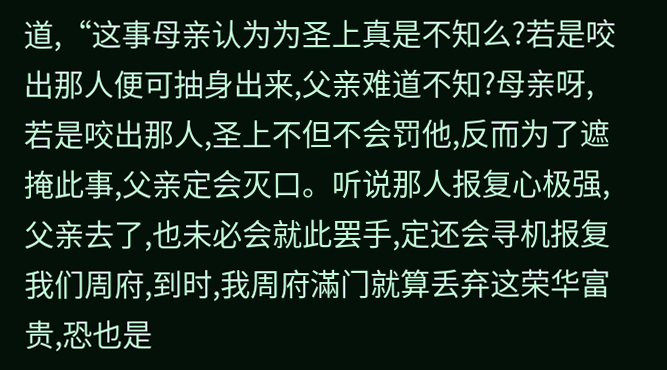道,“这事母亲认为为圣上真是不知么?若是咬出那人便可抽身出来,父亲难道不知?母亲呀,若是咬出那人,圣上不但不会罚他,反而为了遮掩此事,父亲定会灭口。听说那人报复心极强,父亲去了,也未必会就此罢手,定还会寻机报复我们周府,到时,我周府滿门就算丢弃这荣华富贵,恐也是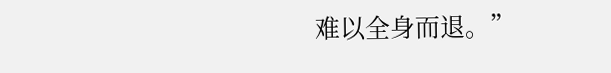难以全身而退。”